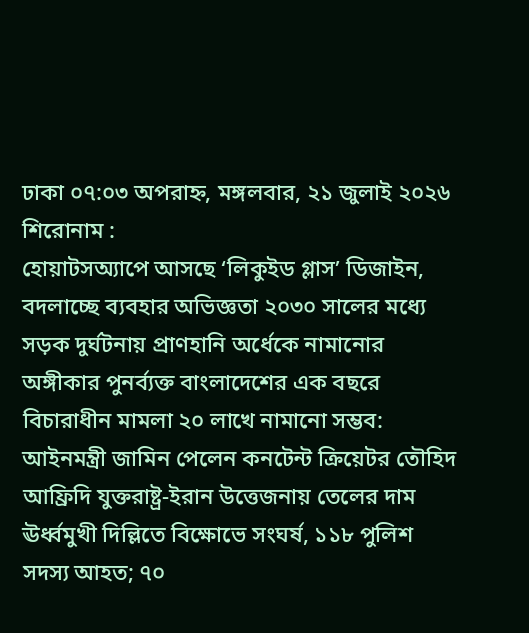ঢাকা ০৭:০৩ অপরাহ্ন, মঙ্গলবার, ২১ জুলাই ২০২৬
শিরোনাম :
হোয়াটসঅ্যাপে আসছে ‘লিকুইড গ্লাস’ ডিজাইন, বদলাচ্ছে ব্যবহার অভিজ্ঞতা ২০৩০ সালের মধ্যে সড়ক দুর্ঘটনায় প্রাণহানি অর্ধেকে নামানোর অঙ্গীকার পুনর্ব্যক্ত বাংলাদেশের এক বছরে বিচারাধীন মামলা ২০ লাখে নামানো সম্ভব: আইনমন্ত্রী জামিন পেলেন কনটেন্ট ক্রিয়েটর তৌহিদ আফ্রিদি যুক্তরাষ্ট্র-ইরান উত্তেজনায় তেলের দাম ঊর্ধ্বমুখী দিল্লিতে বিক্ষোভে সংঘর্ষ, ১১৮ পুলিশ সদস্য আহত; ৭০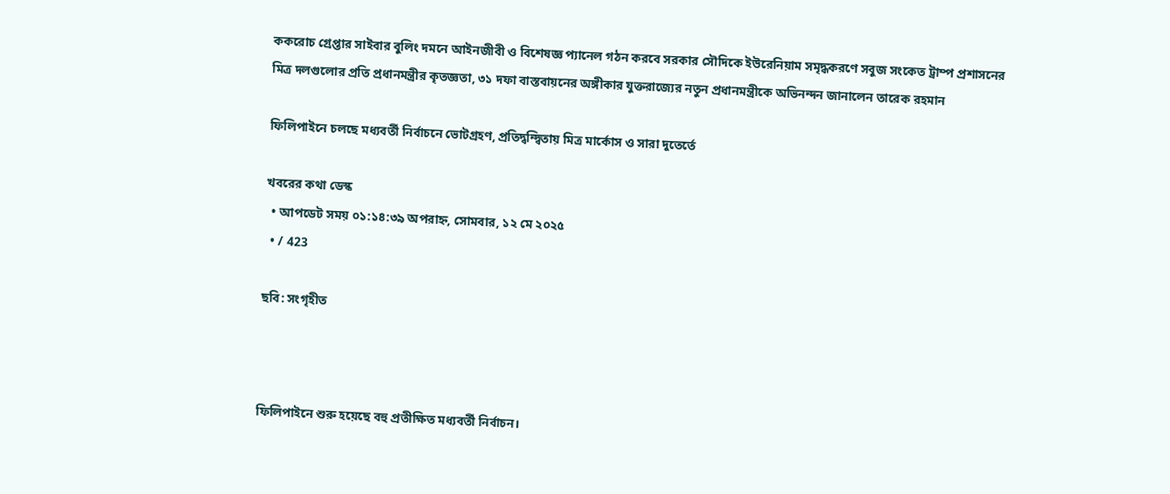ককরোচ গ্রেপ্তার সাইবার বুলিং দমনে আইনজীবী ও বিশেষজ্ঞ প্যানেল গঠন করবে সরকার সৌদিকে ইউরেনিয়াম সমৃদ্ধকরণে সবুজ সংকেত ট্রাম্প প্রশাসনের  মিত্র দলগুলোর প্রতি প্রধানমন্ত্রীর কৃতজ্ঞতা, ৩১ দফা বাস্তবায়নের অঙ্গীকার যুক্তরাজ্যের নতুন প্রধানমন্ত্রীকে অভিনন্দন জানালেন তারেক রহমান

ফিলিপাইনে চলছে মধ্যবর্তী নির্বাচনে ভোটগ্রহণ, প্রতিদ্বন্দ্বিতায় মিত্র মার্কোস ও সারা দুতের্তে

খবরের কথা ডেস্ক
  • আপডেট সময় ০১:১৪:৩৯ অপরাহ্ন, সোমবার, ১২ মে ২০২৫
  • / 423

ছবি: সংগৃহীত



ফিলিপাইনে শুরু হয়েছে বহু প্রতীক্ষিত মধ্যবর্তী নির্বাচন।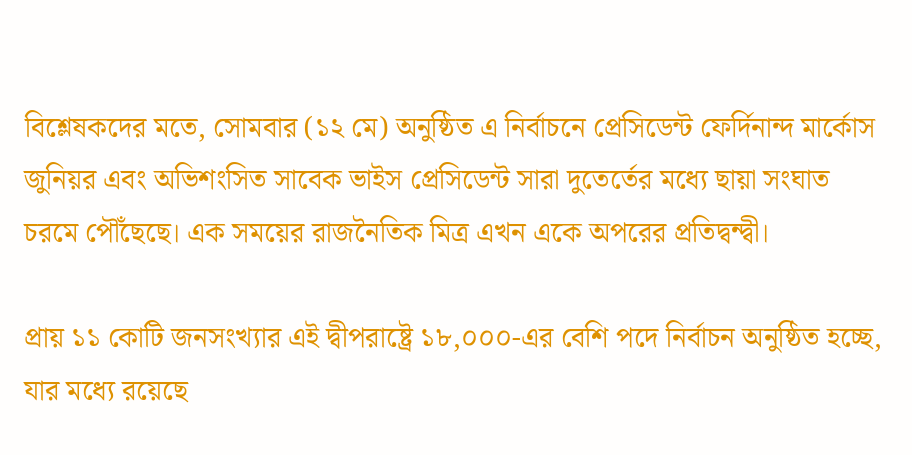বিশ্লেষকদের মতে, সোমবার (১২ মে) অনুষ্ঠিত এ নির্বাচনে প্রেসিডেন্ট ফের্দিনান্দ মার্কোস জুনিয়র এবং অভিশংসিত সাবেক ভাইস প্রেসিডেন্ট সারা দুতের্তের মধ্যে ছায়া সংঘাত চরমে পৌঁছেছে। এক সময়ের রাজনৈতিক মিত্র এখন একে অপরের প্রতিদ্বন্দ্বী।

প্রায় ১১ কোটি জনসংখ্যার এই দ্বীপরাষ্ট্রে ১৮,০০০-এর বেশি পদে নির্বাচন অনুষ্ঠিত হচ্ছে, যার মধ্যে রয়েছে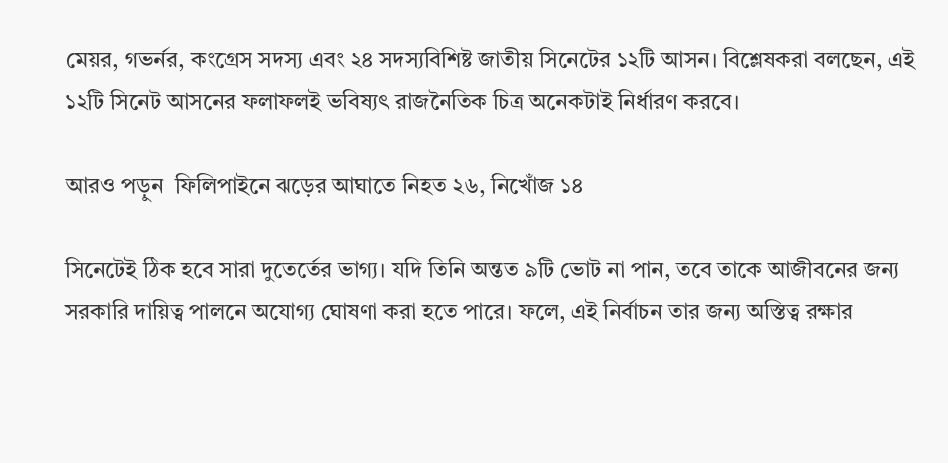মেয়র, গভর্নর, কংগ্রেস সদস্য এবং ২৪ সদস্যবিশিষ্ট জাতীয় সিনেটের ১২টি আসন। বিশ্লেষকরা বলছেন, এই ১২টি সিনেট আসনের ফলাফলই ভবিষ্যৎ রাজনৈতিক চিত্র অনেকটাই নির্ধারণ করবে।

আরও পড়ুন  ফিলিপাইনে ঝড়ের আঘাতে নিহত ২৬, নিখোঁজ ১৪

সিনেটেই ঠিক হবে সারা দুতের্তের ভাগ্য। যদি তিনি অন্তত ৯টি ভোট না পান, তবে তাকে আজীবনের জন্য সরকারি দায়িত্ব পালনে অযোগ্য ঘোষণা করা হতে পারে। ফলে, এই নির্বাচন তার জন্য অস্তিত্ব রক্ষার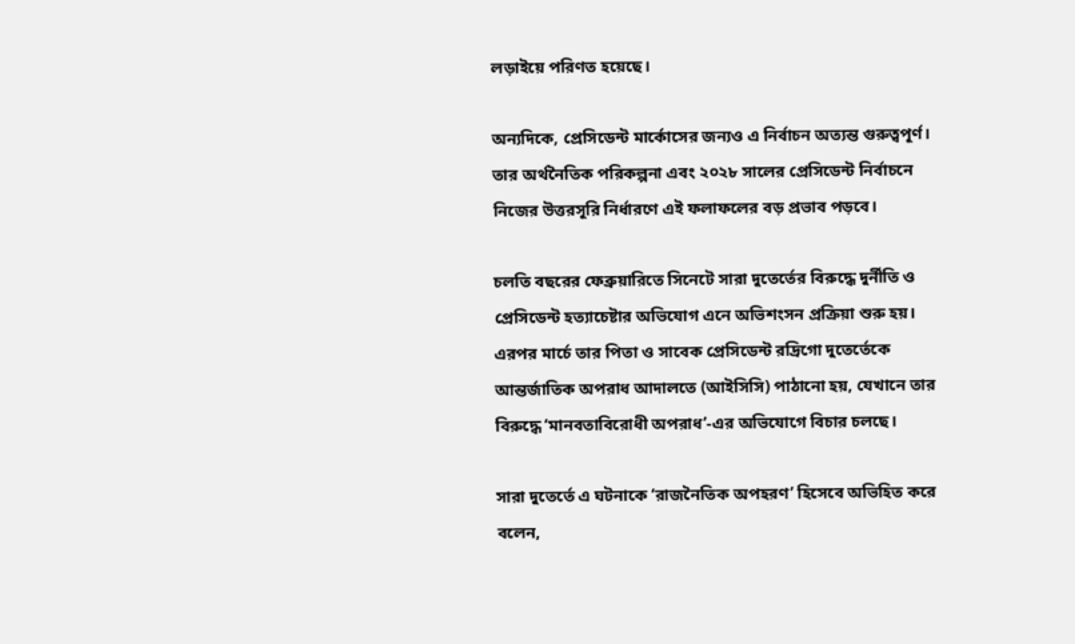লড়াইয়ে পরিণত হয়েছে।

অন্যদিকে, প্রেসিডেন্ট মার্কোসের জন্যও এ নির্বাচন অত্যন্ত গুরুত্বপূর্ণ। তার অর্থনৈতিক পরিকল্পনা এবং ২০২৮ সালের প্রেসিডেন্ট নির্বাচনে নিজের উত্তরসূরি নির্ধারণে এই ফলাফলের বড় প্রভাব পড়বে।

চলতি বছরের ফেব্রুয়ারিতে সিনেটে সারা দুতের্তের বিরুদ্ধে দুর্নীতি ও প্রেসিডেন্ট হত্যাচেষ্টার অভিযোগ এনে অভিশংসন প্রক্রিয়া শুরু হয়। এরপর মার্চে তার পিতা ও সাবেক প্রেসিডেন্ট রদ্রিগো দুতের্তেকে আন্তর্জাতিক অপরাধ আদালতে (আইসিসি) পাঠানো হয়, যেখানে তার বিরুদ্ধে ‘মানবতাবিরোধী অপরাধ’-এর অভিযোগে বিচার চলছে।

সারা দুতের্তে এ ঘটনাকে ‘রাজনৈতিক অপহরণ’ হিসেবে অভিহিত করে বলেন,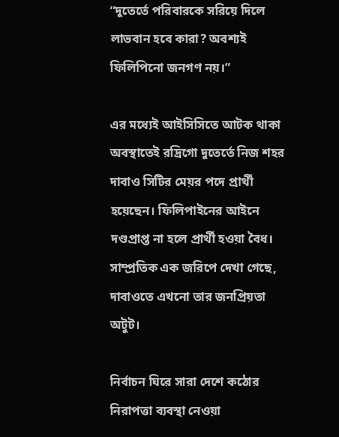“দুতের্তে পরিবারকে সরিয়ে দিলে লাভবান হবে কারা? অবশ্যই ফিলিপিনো জনগণ নয়।”

এর মধ্যেই আইসিসিতে আটক থাকা অবস্থাতেই রদ্রিগো দুতের্তে নিজ শহর দাবাও সিটির মেয়র পদে প্রার্থী হয়েছেন। ফিলিপাইনের আইনে দণ্ডপ্রাপ্ত না হলে প্রার্থী হওয়া বৈধ। সাম্প্রতিক এক জরিপে দেখা গেছে, দাবাওতে এখনো তার জনপ্রিয়তা অটুট।

নির্বাচন ঘিরে সারা দেশে কঠোর নিরাপত্তা ব্যবস্থা নেওয়া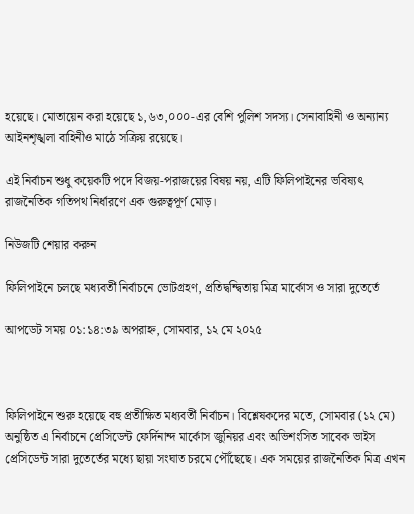হয়েছে। মোতায়েন করা হয়েছে ১,৬৩,০০০-এর বেশি পুলিশ সদস্য। সেনাবাহিনী ও অন্যান্য আইনশৃঙ্খলা বাহিনীও মাঠে সক্রিয় রয়েছে।

এই নির্বাচন শুধু কয়েকটি পদে বিজয়-পরাজয়ের বিষয় নয়, এটি ফিলিপাইনের ভবিষ্যৎ রাজনৈতিক গতিপথ নির্ধারণে এক গুরুত্বপূর্ণ মোড়।

নিউজটি শেয়ার করুন

ফিলিপাইনে চলছে মধ্যবর্তী নির্বাচনে ভোটগ্রহণ, প্রতিদ্বন্দ্বিতায় মিত্র মার্কোস ও সারা দুতের্তে

আপডেট সময় ০১:১৪:৩৯ অপরাহ্ন, সোমবার, ১২ মে ২০২৫



ফিলিপাইনে শুরু হয়েছে বহু প্রতীক্ষিত মধ্যবর্তী নির্বাচন। বিশ্লেষকদের মতে, সোমবার (১২ মে) অনুষ্ঠিত এ নির্বাচনে প্রেসিডেন্ট ফের্দিনান্দ মার্কোস জুনিয়র এবং অভিশংসিত সাবেক ভাইস প্রেসিডেন্ট সারা দুতের্তের মধ্যে ছায়া সংঘাত চরমে পৌঁছেছে। এক সময়ের রাজনৈতিক মিত্র এখন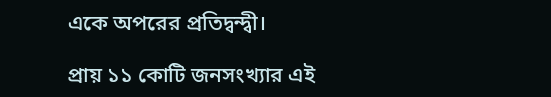একে অপরের প্রতিদ্বন্দ্বী।

প্রায় ১১ কোটি জনসংখ্যার এই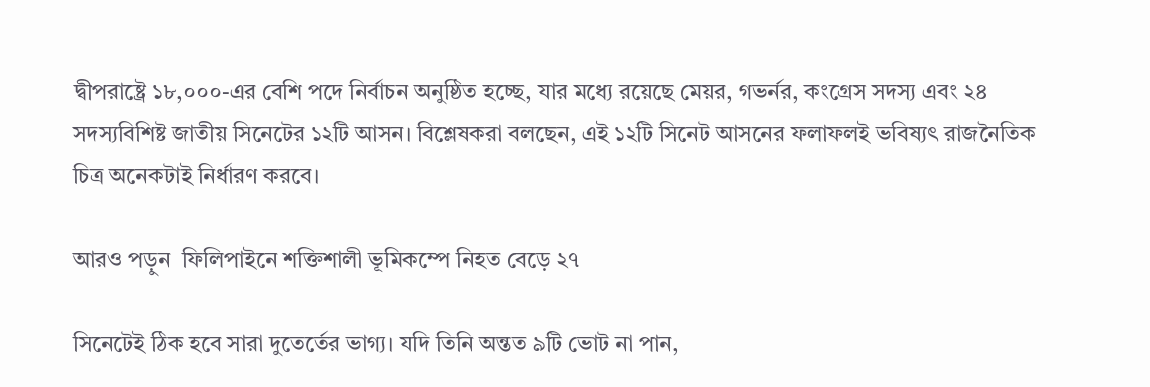দ্বীপরাষ্ট্রে ১৮,০০০-এর বেশি পদে নির্বাচন অনুষ্ঠিত হচ্ছে, যার মধ্যে রয়েছে মেয়র, গভর্নর, কংগ্রেস সদস্য এবং ২৪ সদস্যবিশিষ্ট জাতীয় সিনেটের ১২টি আসন। বিশ্লেষকরা বলছেন, এই ১২টি সিনেট আসনের ফলাফলই ভবিষ্যৎ রাজনৈতিক চিত্র অনেকটাই নির্ধারণ করবে।

আরও পড়ুন  ফিলিপাইনে শক্তিশালী ভূমিকম্পে নিহত বেড়ে ২৭

সিনেটেই ঠিক হবে সারা দুতের্তের ভাগ্য। যদি তিনি অন্তত ৯টি ভোট না পান,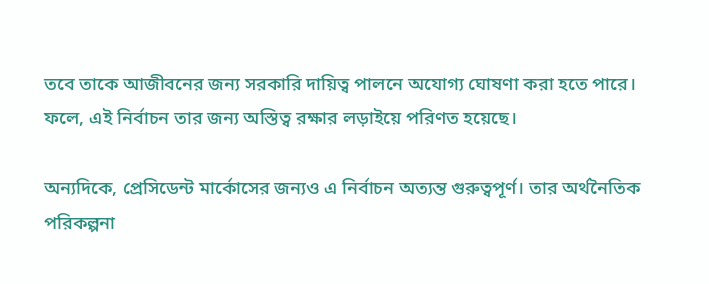তবে তাকে আজীবনের জন্য সরকারি দায়িত্ব পালনে অযোগ্য ঘোষণা করা হতে পারে। ফলে, এই নির্বাচন তার জন্য অস্তিত্ব রক্ষার লড়াইয়ে পরিণত হয়েছে।

অন্যদিকে, প্রেসিডেন্ট মার্কোসের জন্যও এ নির্বাচন অত্যন্ত গুরুত্বপূর্ণ। তার অর্থনৈতিক পরিকল্পনা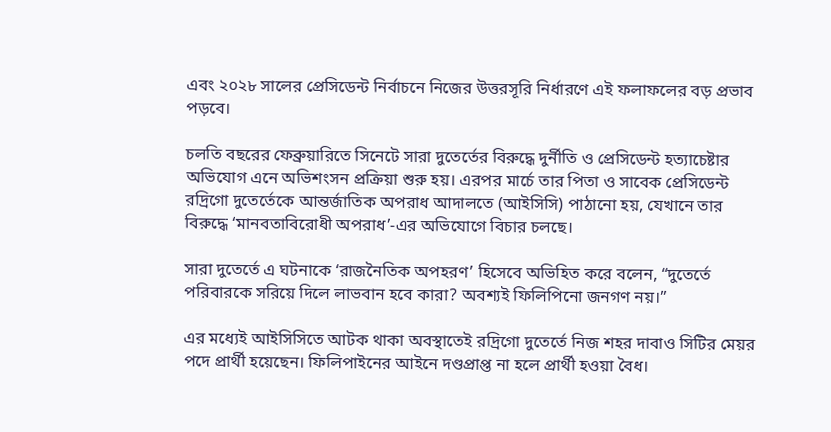এবং ২০২৮ সালের প্রেসিডেন্ট নির্বাচনে নিজের উত্তরসূরি নির্ধারণে এই ফলাফলের বড় প্রভাব পড়বে।

চলতি বছরের ফেব্রুয়ারিতে সিনেটে সারা দুতের্তের বিরুদ্ধে দুর্নীতি ও প্রেসিডেন্ট হত্যাচেষ্টার অভিযোগ এনে অভিশংসন প্রক্রিয়া শুরু হয়। এরপর মার্চে তার পিতা ও সাবেক প্রেসিডেন্ট রদ্রিগো দুতের্তেকে আন্তর্জাতিক অপরাধ আদালতে (আইসিসি) পাঠানো হয়, যেখানে তার বিরুদ্ধে ‘মানবতাবিরোধী অপরাধ’-এর অভিযোগে বিচার চলছে।

সারা দুতের্তে এ ঘটনাকে ‘রাজনৈতিক অপহরণ’ হিসেবে অভিহিত করে বলেন, “দুতের্তে পরিবারকে সরিয়ে দিলে লাভবান হবে কারা? অবশ্যই ফিলিপিনো জনগণ নয়।”

এর মধ্যেই আইসিসিতে আটক থাকা অবস্থাতেই রদ্রিগো দুতের্তে নিজ শহর দাবাও সিটির মেয়র পদে প্রার্থী হয়েছেন। ফিলিপাইনের আইনে দণ্ডপ্রাপ্ত না হলে প্রার্থী হওয়া বৈধ।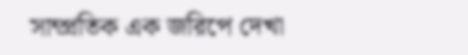সাম্প্রতিক এক জরিপে দেখা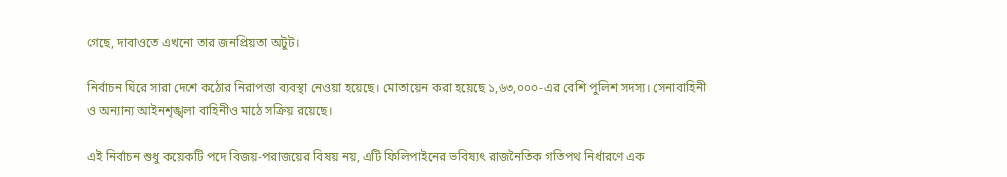গেছে, দাবাওতে এখনো তার জনপ্রিয়তা অটুট।

নির্বাচন ঘিরে সারা দেশে কঠোর নিরাপত্তা ব্যবস্থা নেওয়া হয়েছে। মোতায়েন করা হয়েছে ১,৬৩,০০০-এর বেশি পুলিশ সদস্য। সেনাবাহিনী ও অন্যান্য আইনশৃঙ্খলা বাহিনীও মাঠে সক্রিয় রয়েছে।

এই নির্বাচন শুধু কয়েকটি পদে বিজয়-পরাজয়ের বিষয় নয়, এটি ফিলিপাইনের ভবিষ্যৎ রাজনৈতিক গতিপথ নির্ধারণে এক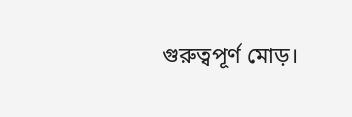গুরুত্বপূর্ণ মোড়।